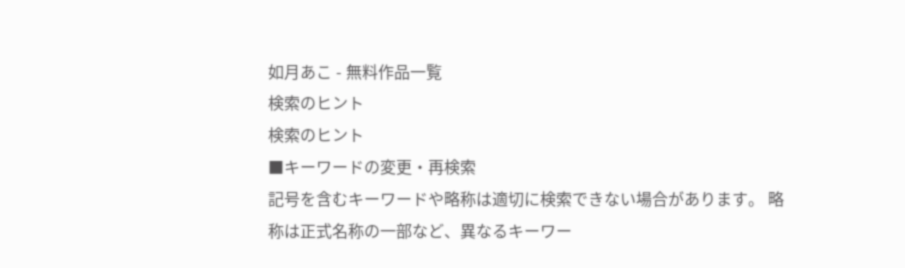如月あこ - 無料作品一覧
検索のヒント
検索のヒント
■キーワードの変更・再検索
記号を含むキーワードや略称は適切に検索できない場合があります。 略称は正式名称の一部など、異なるキーワー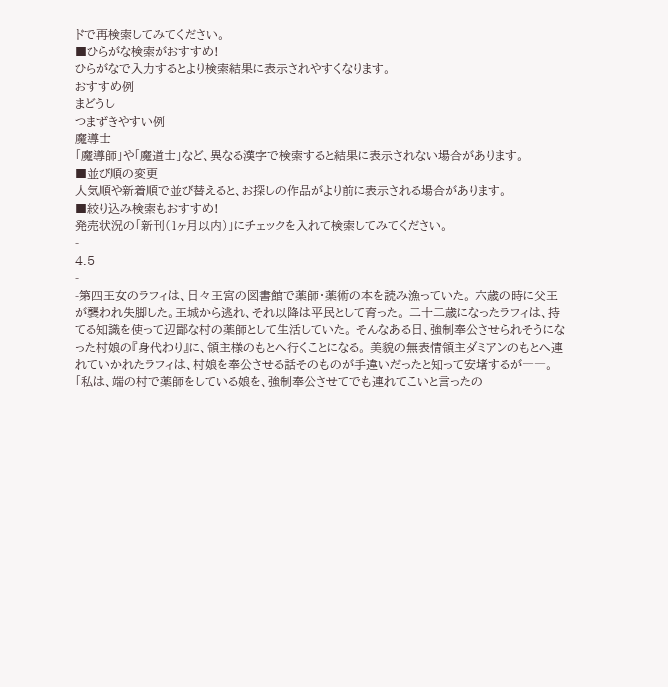ドで再検索してみてください。
■ひらがな検索がおすすめ!
ひらがなで入力するとより検索結果に表示されやすくなります。
おすすめ例
まどうし
つまずきやすい例
魔導士
「魔導師」や「魔道士」など、異なる漢字で検索すると結果に表示されない場合があります。
■並び順の変更
人気順や新着順で並び替えると、お探しの作品がより前に表示される場合があります。
■絞り込み検索もおすすめ!
発売状況の「新刊(1ヶ月以内)」にチェックを入れて検索してみてください。
-
4.5
-
-第四王女のラフィは、日々王宮の図書館で薬師・薬術の本を読み漁っていた。 六歳の時に父王が襲われ失脚した。王城から逃れ、それ以降は平民として育った。 二十二歳になったラフィは、持てる知識を使って辺鄙な村の薬師として生活していた。 そんなある日、強制奉公させられそうになった村娘の『身代わり』に、領主様のもとへ行くことになる。 美貌の無表情領主ダミアンのもとへ連れていかれたラフィは、村娘を奉公させる話そのものが手違いだったと知って安堵するが――。 「私は、端の村で薬師をしている娘を、強制奉公させてでも連れてこいと言ったの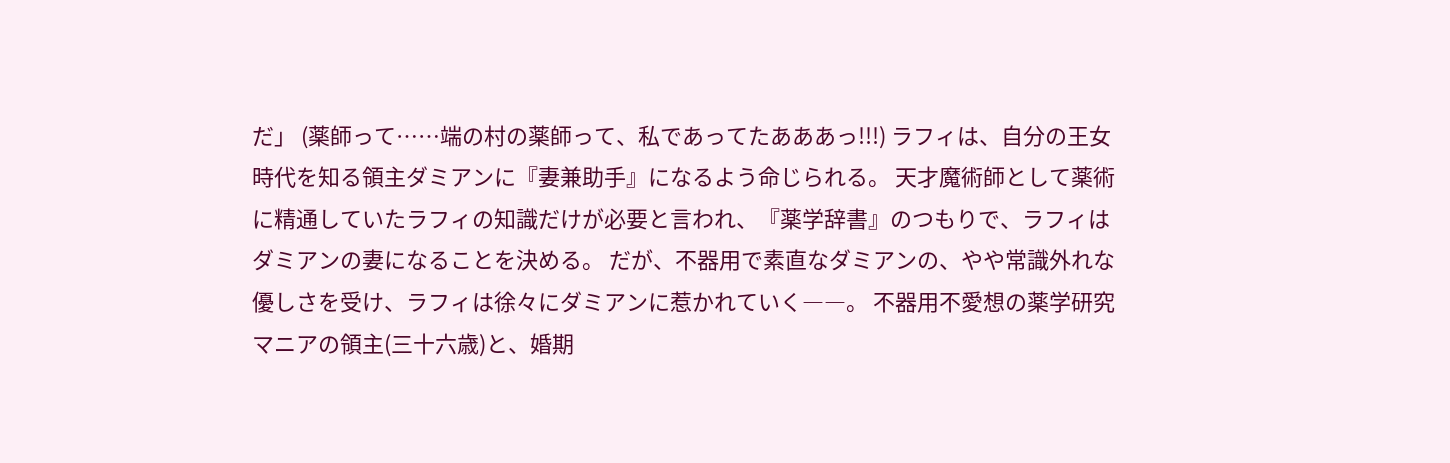だ」 (薬師って……端の村の薬師って、私であってたあああっ!!!) ラフィは、自分の王女時代を知る領主ダミアンに『妻兼助手』になるよう命じられる。 天才魔術師として薬術に精通していたラフィの知識だけが必要と言われ、『薬学辞書』のつもりで、ラフィはダミアンの妻になることを決める。 だが、不器用で素直なダミアンの、やや常識外れな優しさを受け、ラフィは徐々にダミアンに惹かれていく――。 不器用不愛想の薬学研究マニアの領主(三十六歳)と、婚期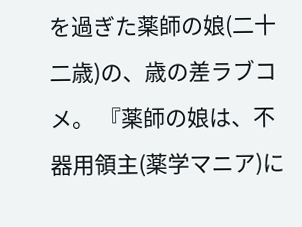を過ぎた薬師の娘(二十二歳)の、歳の差ラブコメ。 『薬師の娘は、不器用領主(薬学マニア)に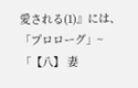愛される(1)』には、「プロローグ」~「【八】 妻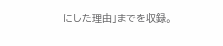にした理由」までを収録。